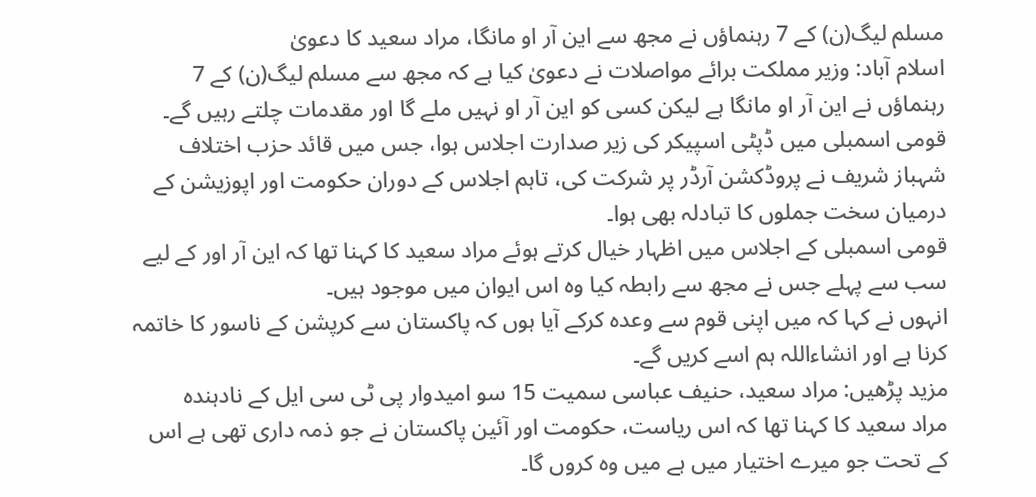مسلم لیگ(ن) کے 7 رہنماؤں نے مجھ سے این آر او مانگا، مراد سعید کا دعویٰ
اسلام آباد: وزیر مملکت برائے مواصلات نے دعویٰ کیا ہے کہ مجھ سے مسلم لیگ(ن) کے 7 رہنماؤں نے این آر او مانگا ہے لیکن کسی کو این آر او نہیں ملے گا اور مقدمات چلتے رہیں گے۔
قومی اسمبلی میں ڈپٹی اسپیکر کی زیر صدارت اجلاس ہوا، جس میں قائد حزب اختلاف شہباز شریف نے پروڈکشن آرڈر پر شرکت کی، تاہم اجلاس کے دوران حکومت اور اپوزیشن کے درمیان سخت جملوں کا تبادلہ بھی ہوا۔
قومی اسمبلی کے اجلاس میں اظہار خیال کرتے ہوئے مراد سعید کا کہنا تھا کہ این آر اور کے لیے سب سے پہلے جس نے مجھ سے رابطہ کیا وہ اس ایوان میں موجود ہیں۔
انہوں نے کہا کہ میں اپنی قوم سے وعدہ کرکے آیا ہوں کہ پاکستان سے کرپشن کے ناسور کا خاتمہ کرنا ہے اور انشاءاللہ ہم اسے کریں گے۔
مزید پڑھیں: مراد سعید، حنیف عباسی سمیت 15 سو امیدوار پی ٹی سی ایل کے نادہندہ
مراد سعید کا کہنا تھا کہ اس ریاست، حکومت اور آئین پاکستان نے جو ذمہ داری تھی ہے اس کے تحت جو میرے اختیار میں ہے میں وہ کروں گا۔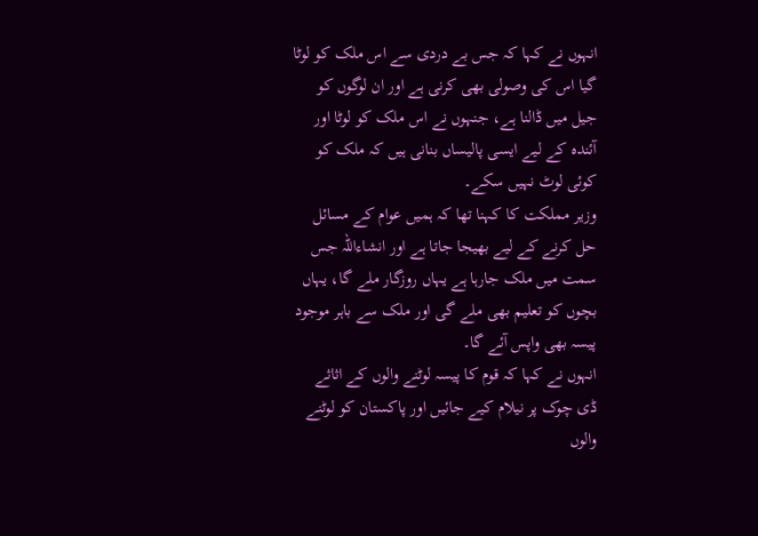انہوں نے کہا کہ جس بے دردی سے اس ملک کو لوٹا گیا اس کی وصولی بھی کرنی ہے اور ان لوگوں کو جیل میں ڈالنا ہے، جنہوں نے اس ملک کو لوٹا اور آئندہ کے لیے ایسی پالیساں بنانی ہیں کہ ملک کو کوئی لوٹ نہیں سکے۔
وزیر مملکت کا کہنا تھا کہ ہمیں عوام کے مسائل حل کرنے کے لیے بھیجا جاتا ہے اور انشاءاللہ جس سمت میں ملک جارہا ہے یہاں روزگار ملے گا، یہاں بچوں کو تعلیم بھی ملے گی اور ملک سے باہر موجود پیسہ بھی واپس آئے گا۔
انہوں نے کہا کہ قوم کا پیسہ لوٹنے والوں کے اثاثے ڈی چوک پر نیلام کیے جائیں اور پاکستان کو لوٹنے والوں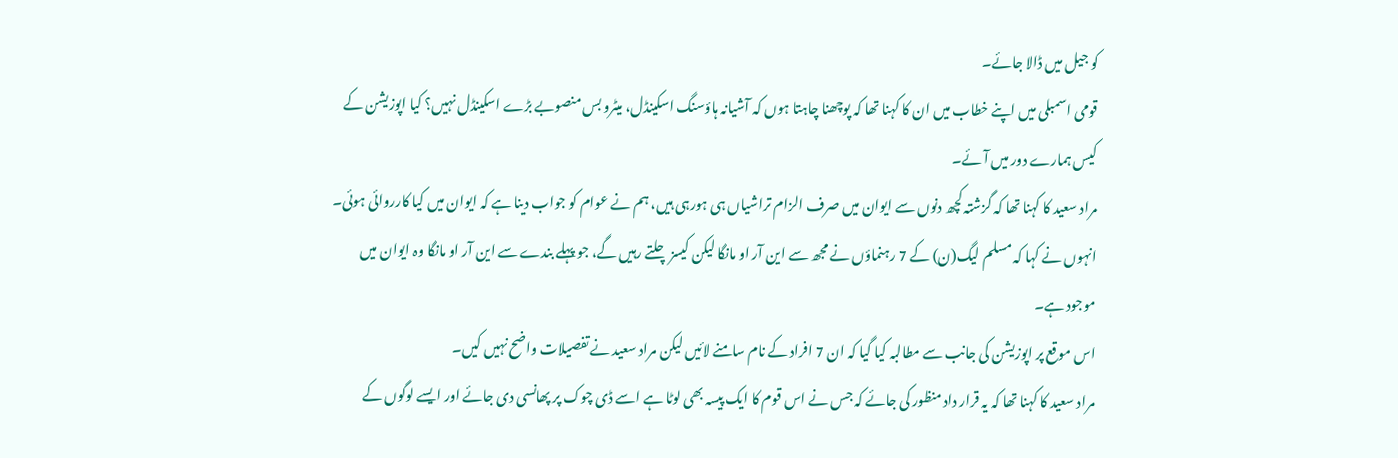کو جیل میں ڈالا جائے۔
قومی اسمبلی میں اپنے خطاب میں ان کا کہنا تھا کہ پوچھنا چاہتا ہوں کہ آشیانہ ہاؤسنگ اسکینڈل، میٹرو بس منصوبے بڑے اسکینڈل نہیں؟ کیا اپوزیشن کے کیس ہمارے دور میں آئے۔
مراد سعید کا کہنا تھا کہ گزشتہ کچھ دنوں سے ایوان میں صرف الزام تراشیاں ہی ہورہی ہیں، ہم نے عوام کو جواب دینا ہے کہ ایوان میں کیا کارروائی ہوئی۔
انہوں نے کہا کہ مسلم لیگ(ن) کے 7 رہنماؤں نے مجھ سے این آر او مانگا لیکن کیسز چلتے رہیں گے، جو پہلے بندے سے این آر او مانگا وہ ایوان میں موجود ہے۔
اس موقع پر اپوزیشن کی جانب سے مطالبہ کیا گیا کہ ان 7 افراد کے نام سامنے لائیں لیکن مراد سعید نے تفصیلات واضح نہیں کیں۔
مراد سعید کا کہنا تھا کہ یہ قرار داد منظور کی جائے کہ جس نے اس قوم کا ایک پیسہ بھی لوٹا ہے اسے ڈی چوک پر پھانسی دی جائے اور ایسے لوگوں کے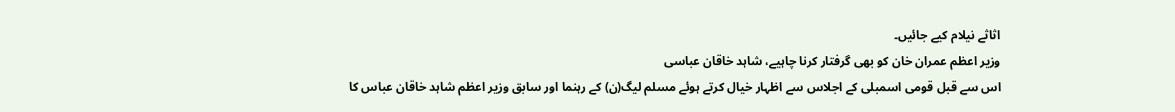اثاثے نیلام کیے جائیں۔
وزیر اعظم عمران خان کو بھی گرفتار کرنا چاہیے، شاہد خاقان عباسی
اس سے قبل قومی اسمبلی کے اجلاس سے اظہار خیال کرتے ہوئے مسلم لیگ(ن) کے رہنما اور سابق وزیر اعظم شاہد خاقان عباس کا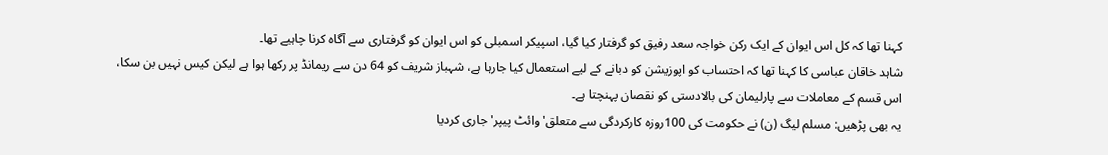کہنا تھا کہ کل اس ایوان کے ایک رکن خواجہ سعد رفیق کو گرفتار کیا گیا، اسپیکر اسمبلی کو اس ایوان کو گرفتاری سے آگاہ کرنا چاہیے تھا۔
شاہد خاقان عباسی کا کہنا تھا کہ احتساب کو اپوزیشن کو دبانے کے لیے استعمال کیا جارہا ہے، شہباز شریف کو 64 دن سے ریمانڈ پر رکھا ہوا ہے لیکن کیس نہیں بن سکا، اس قسم کے معاملات سے پارلیمان کی بالادستی کو نقصان پہنچتا ہے۔
یہ بھی پڑھیں: مسلم لیگ (ن) نے حکومت کی 100روزہ کارکردگی سے متعلق'وائٹ پیپر' جاری کردیا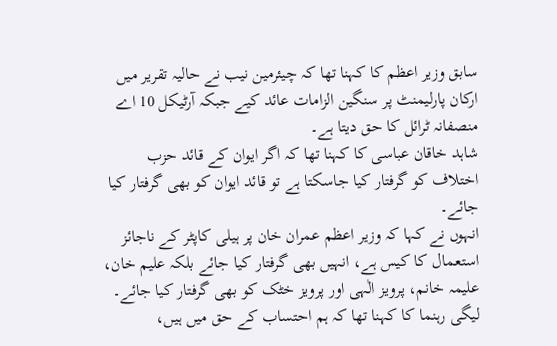سابق وزیر اعظم کا کہنا تھا کہ چیئرمین نیب نے حالیہ تقریر میں ارکان پارلیمنٹ پر سنگین الزامات عائد کیے جبکہ آرٹیکل 10 اے منصفانہ ٹرائل کا حق دیتا ہے۔
شاہد خاقان عباسی کا کہنا تھا کہ اگر ایوان کے قائد حزب اختلاف کو گرفتار کیا جاسکتا ہے تو قائد ایوان کو بھی گرفتار کیا جائے۔
انہوں نے کہا کہ وزیر اعظم عمران خان پر ہیلی کاپٹر کے ناجائز استعمال کا کیس ہے، انہیں بھی گرفتار کیا جائے بلکہ علیم خان، علیمہ خانم، پرویز الٰہی اور پرویز خٹک کو بھی گرفتار کیا جائے۔
لیگی رہنما کا کہنا تھا کہ ہم احتساب کے حق میں ہیں،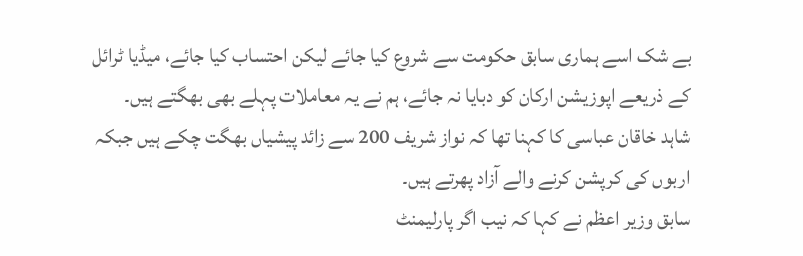بے شک اسے ہماری سابق حکومت سے شروع کیا جائے لیکن احتساب کیا جائے، میڈیا ٹرائل کے ذریعے اپوزیشن ارکان کو دبایا نہ جائے، ہم نے یہ معاملات پہلے بھی بھگتے ہیں۔
شاہد خاقان عباسی کا کہنا تھا کہ نواز شریف 200 سے زائد پیشیاں بھگت چکے ہیں جبکہ اربوں کی کرپشن کرنے والے آزاد پھرتے ہیں۔
سابق وزیر اعظم نے کہا کہ نیب اگر پارلیمنٹ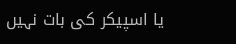یا اسپیکر کی بات نہیں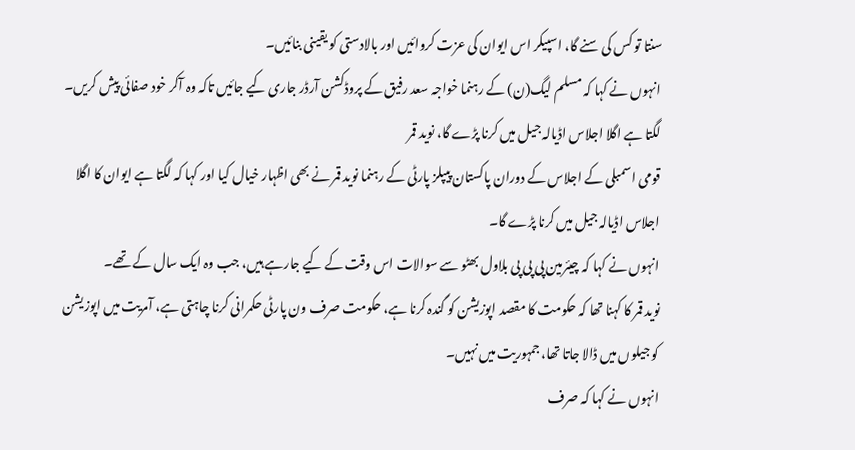سنتا تو کس کی سنے گا، اسپیکر اس ایوان کی عزت کروائیں اور بالادستی کو یقینی بنائیں۔
انہوں نے کہا کہ مسلم لیگ(ن) کے رہنما خواجہ سعد رفیق کے پروڈکشن آرڈر جاری کیے جائیں تاکہ وہ آکر خود صفائی پیش کریں۔
لگتا ہے اگلا اجلاس اڈیالہ جیل میں کرنا پڑے گا، نوید قمر
قومی اسمبلی کے اجلاس کے دوران پاکستان پیپلز پارٹی کے رہنما نوید قمر نے بھی اظہار خیال کیا اور کہا کہ لگتا ہے ایوان کا اگلا اجلاس اڈیالہ جیل میں کرنا پڑے گا۔
انہوں نے کہا کہ چیئرمین پی پی پی بلاول بھٹو سے سوالات اس وقت کے کیے جارہے ہیں، جب وہ ایک سال کے تھے۔
نوید قمر کا کہنا تھا کہ حکومت کا مقصد اپوزیشن کو گندہ کرنا ہے، حکومت صرف ون پارٹی حکمرانی کرنا چاہتی ہے، آمریت میں اپوزیشن کو جیلوں میں ڈالا جاتا تھا، جمہوریت میں نہیں۔
انہوں نے کہا کہ صرف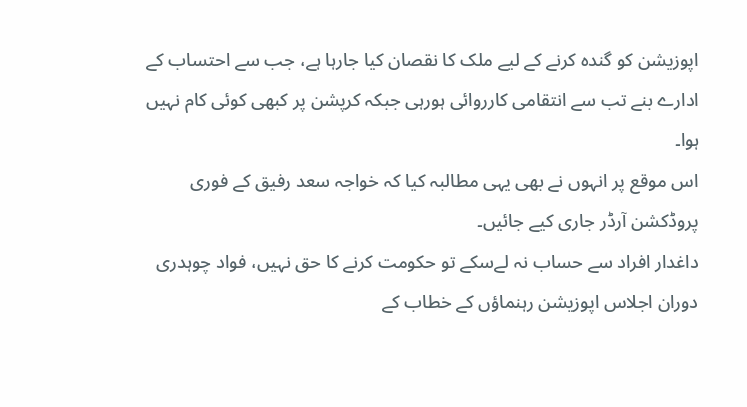اپوزیشن کو گندہ کرنے کے لیے ملک کا نقصان کیا جارہا ہے، جب سے احتساب کے ادارے بنے تب سے انتقامی کارروائی ہورہی جبکہ کرپشن پر کبھی کوئی کام نہیں ہوا۔
اس موقع پر انہوں نے بھی یہی مطالبہ کیا کہ خواجہ سعد رفیق کے فوری پروڈکشن آرڈر جاری کیے جائیں۔
داغدار افراد سے حساب نہ لےسکے تو حکومت کرنے کا حق نہیں، فواد چوہدری
دوران اجلاس اپوزیشن رہنماؤں کے خطاب کے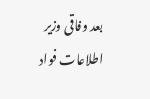بعد وفاقی وزیر اطلاعات فواد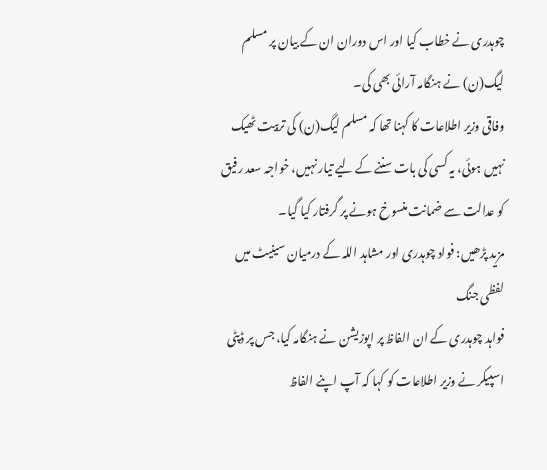چوہدری نے خطاب کیا اور اس دوران ان کے بیان پر مسلم لیگ(ن) نے ہنگامہ آرائی بھی کی۔
وفاقی وزیر اطلاعات کا کہنا تھا کہ مسلم لیگ(ن) کی تربیت ٹھیک نہیں ہوئی، یہ کسی کی بات سننے کے لیے تیار نہیں، خواجہ سعد رفیق کو عدالت سے ضمانت منسوخ ہونے پر گرفتار کیا گیا۔
مزید پڑھیں: فواد چوہدری اور مشاہد اللہ کے درمیان سینیٹ میں لفظی جنگ
فواہد چوہدری کے ان الفاظ پر اپوزیشن نے ہنگامہ کیا، جس پر ڈپٹی اسپیکر نے وزیر اطلاعات کو کہا کہ آپ اپنے الفاظ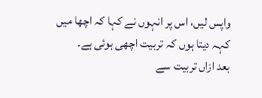واپس لیں، اس پر انہوں نے کہا کہ اچھا میں کہہ دیتا ہوں کہ تربیت اچھی ہوئی ہے۔
بعد ازاں تربیت سے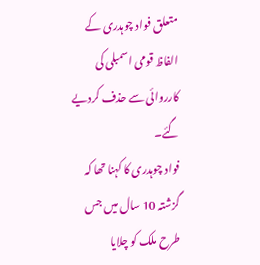متعلق فواد چوہدری کے الفاظ قومی اسمبلی کی کارروائی سے حذف کردیے گئے۔
فواد چوہدری کا کہنا تھا کہ گزشتہ 10 سال میں جس طرح ملک کو چلایا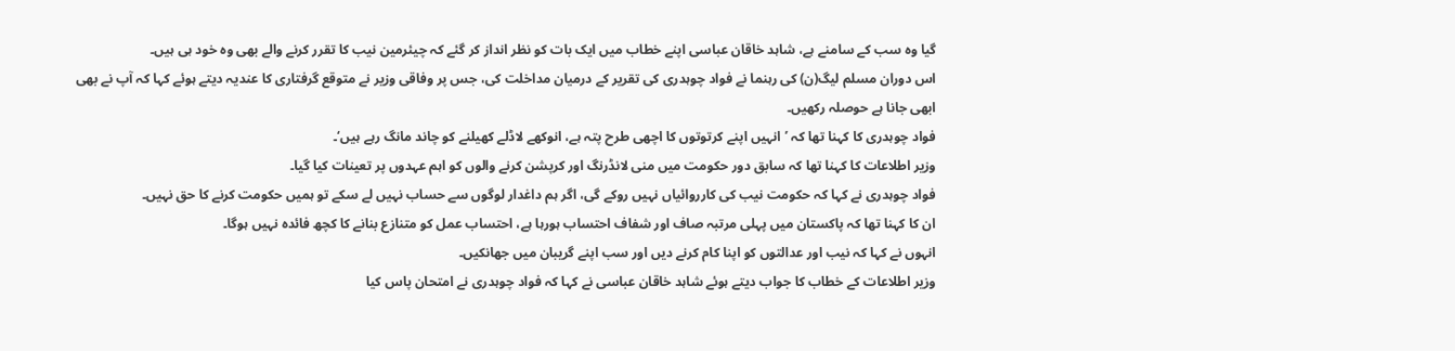گیا وہ سب کے سامنے ہے، شاہد خاقان عباسی اپنے خطاب میں ایک بات کو نظر انداز کر گئے کہ چیئرمین نیب کا تقرر کرنے والے بھی وہ خود ہی ہیں۔
اس دوران مسلم لیگ(ن) کی رہنما نے فواد چوہدری کی تقریر کے درمیان مداخلت کی، جس پر وفاقی وزیر نے متوقع گرفتاری کا عندیہ دیتے ہوئے کہا کہ آپ نے بھی ابھی جانا ہے حوصلہ رکھیں۔
فواد چوہدری کا کہنا تھا کہ ’انہیں اپنے کرتوتوں کا اچھی طرح پتہ ہے، انوکھے لاڈلے کھیلنے کو چاند مانگ رہے ہیں‘۔
وزیر اطلاعات کا کہنا تھا کہ سابق دور حکومت میں منی لانڈرنگ اور کرپشن کرنے والوں کو اہم عہدوں پر تعینات کیا گیا۔
فواد چوہدری نے کہا کہ حکومت نیب کی کارروائیاں نہیں روکے گی، اگر ہم داغدار لوگوں سے حساب نہیں لے سکے تو ہمیں حکومت کرنے کا حق نہیں۔
ان کا کہنا تھا کہ پاکستان میں پہلی مرتبہ صاف اور شفاف احتساب ہورہا ہے، احتساب عمل کو متنازع بنانے کا کچھ فائدہ نہیں ہوگا۔
انہوں نے کہا کہ نیب اور عدالتوں کو اپنا کام کرنے دیں اور سب اپنے گریبان میں جھانکیں۔
وزیر اطلاعات کے خطاب کا جواب دیتے ہوئے شاہد خاقان عباسی نے کہا کہ فواد چوہدری نے امتحان پاس کیا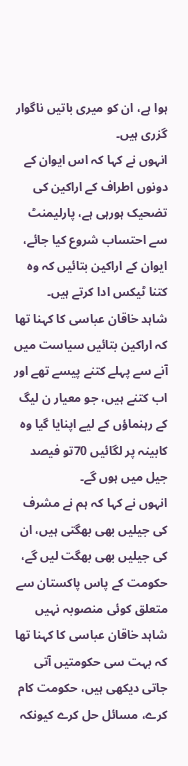ہوا ہے، ان کو میری باتیں ناگوار گزری ہیں۔
انہوں نے کہا کہ اس ایوان کے دونوں اطراف کے اراکین کی تضحیک ہورہی ہے، پارلیمنٹ سے احتساب شروع کیا جائے، ایوان کے اراکین بتائیں کہ وہ کتنا ٹیکس ادا کرتے ہیں۔
شاہد خاقان عباسی کا کہنا تھا کہ اراکین بتائیں سیاست میں آنے سے پہلے کتنے پیسے تھے اور اب کتنے ہیں، جو معیار ن لیگ کے رہنماؤں کے لیے اپنایا گیا وہ کابینہ پر لگائیں 70تو فیصد جیل میں ہوں گے۔
انہوں نے کہا کہ ہم نے مشرف کی جیلیں بھی بھگتی ہیں، ان کی جیلیں بھی بھگت لیں گے، حکومت کے پاس پاکستان سے متعلق کوئی منصوبہ نہیں
شاہد خاقان عباسی کا کہنا تھا کہ بہت سی حکومتیں آتی جاتی دیکھی ہیں، حکومت کام کرے، مسائل حل کرے کیونکہ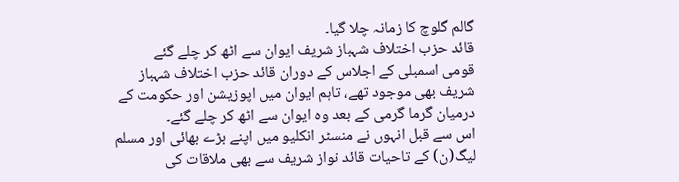گالم گلوچ کا زمانہ چلا گیا۔
قائد حزب اختلاف شہباز شریف ایوان سے اٹھ کر چلے گئے
قومی اسمبلی کے اجلاس کے دوران قائد حزب اختلاف شہباز شریف بھی موجود تھے، تاہم ایوان میں اپوزیشن اور حکومت کے درمیان گرما گرمی کے بعد وہ ایوان سے اٹھ کر چلے گئے۔
اس سے قبل انہوں نے منسٹر انکلیو میں اپنے بڑے بھائی اور مسلم لیگ(ن) کے تاحیات قائد نواز شریف سے بھی ملاقات کی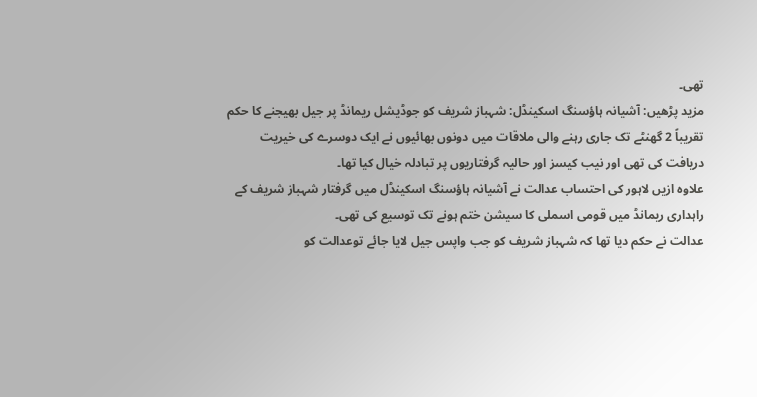تھی۔
مزید پڑھیں: آشیانہ ہاؤسنگ اسکینڈل: شہباز شریف کو جوڈیشل ریمانڈ پر جیل بھیجنے کا حکم
تقریباً 2 گھنٹے تک جاری رہنے والی ملاقات میں دونوں بھائیوں نے ایک دوسرے کی خیریت دریافت کی تھی اور نیب کیسز اور حالیہ گرفتاریوں پر تبادلہ خیال کیا تھا۔
علاوہ ازیں لاہور کی احتساب عدالت نے آشیانہ ہاؤسنگ اسکینڈل میں گرفتار شہباز شریف کے راہداری ریمانڈ میں قومی اسملی کا سیشن ختم ہونے تک توسیع کی تھی۔
عدالت نے حکم دیا تھا کہ شہباز شریف کو جب واپس جیل لایا جائے توعدالت کو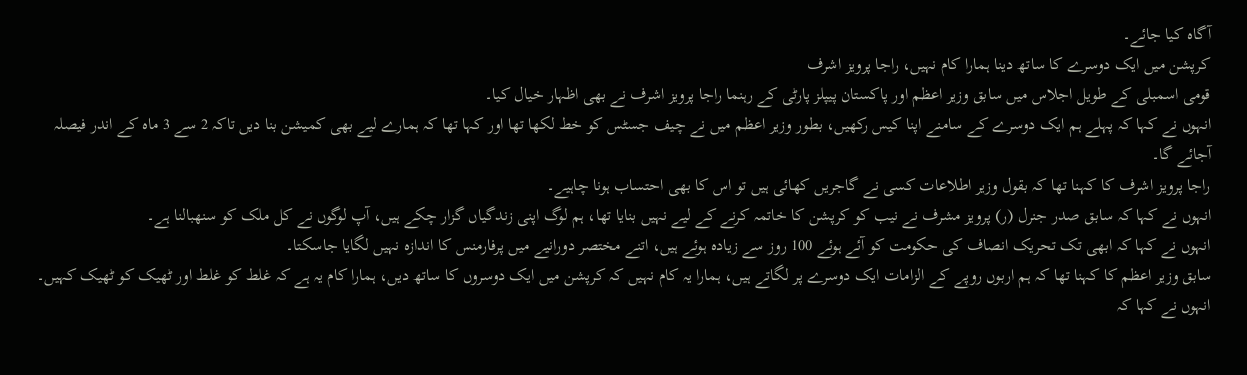آگاہ کیا جائے۔
کرپشن میں ایک دوسرے کا ساتھ دینا ہمارا کام نہیں، راجا پرویز اشرف
قومی اسمبلی کے طویل اجلاس میں سابق وزیر اعظم اور پاکستان پیپلز پارٹی کے رہنما راجا پرویز اشرف نے بھی اظہار خیال کیا۔
انہوں نے کہا کہ پہلے ہم ایک دوسرے کے سامنے اپنا کیس رکھیں، بطور وزیر اعظم میں نے چیف جسٹس کو خط لکھا تھا اور کہا تھا کہ ہمارے لیے بھی کمیشن بنا دیں تاکہ 2 سے 3 ماہ کے اندر فیصلہ آجائے گا۔
راجا پرویز اشرف کا کہنا تھا کہ بقول وزیر اطلاعات کسی نے گاجریں کھائی ہیں تو اس کا بھی احتساب ہونا چاہیے۔
انہوں نے کہا کہ سابق صدر جنرل (ر) پرویز مشرف نے نیب کو کرپشن کا خاتمہ کرنے کے لیے نہیں بنایا تھا، ہم لوگ اپنی زندگیاں گزار چکے ہیں، آپ لوگوں نے کل ملک کو سنھبالنا ہے۔
انہوں نے کہا کہ ابھی تک تحریک انصاف کی حکومت کو آئے ہوئے 100 روز سے زیادہ ہوئے ہیں، اتنے مختصر دورانیے میں پرفارمنس کا اندازہ نہیں لگایا جاسکتا۔
سابق وزیر اعظم کا کہنا تھا کہ ہم اربوں روپے کے الزامات ایک دوسرے پر لگاتے ہیں، ہمارا یہ کام نہیں کہ کرپشن میں ایک دوسروں کا ساتھ دیں، ہمارا کام یہ ہے کہ غلط کو غلط اور ٹھیک کو ٹھیک کہیں۔
انہوں نے کہا کہ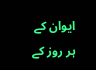ایوان کے ہر روز کے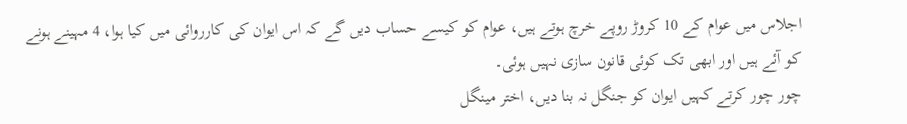اجلاس میں عوام کے 10 کروڑ روپے خرچ ہوتے ہیں، عوام کو کیسے حساب دیں گے کہ اس ایوان کی کارروائی میں کیا ہوا، 4 مہینے ہونے کو آئے ہیں اور ابھی تک کوئی قانون سازی نہیں ہوئی۔
چور چور کرتے کہیں ایوان کو جنگل نہ بنا دیں، اختر مینگل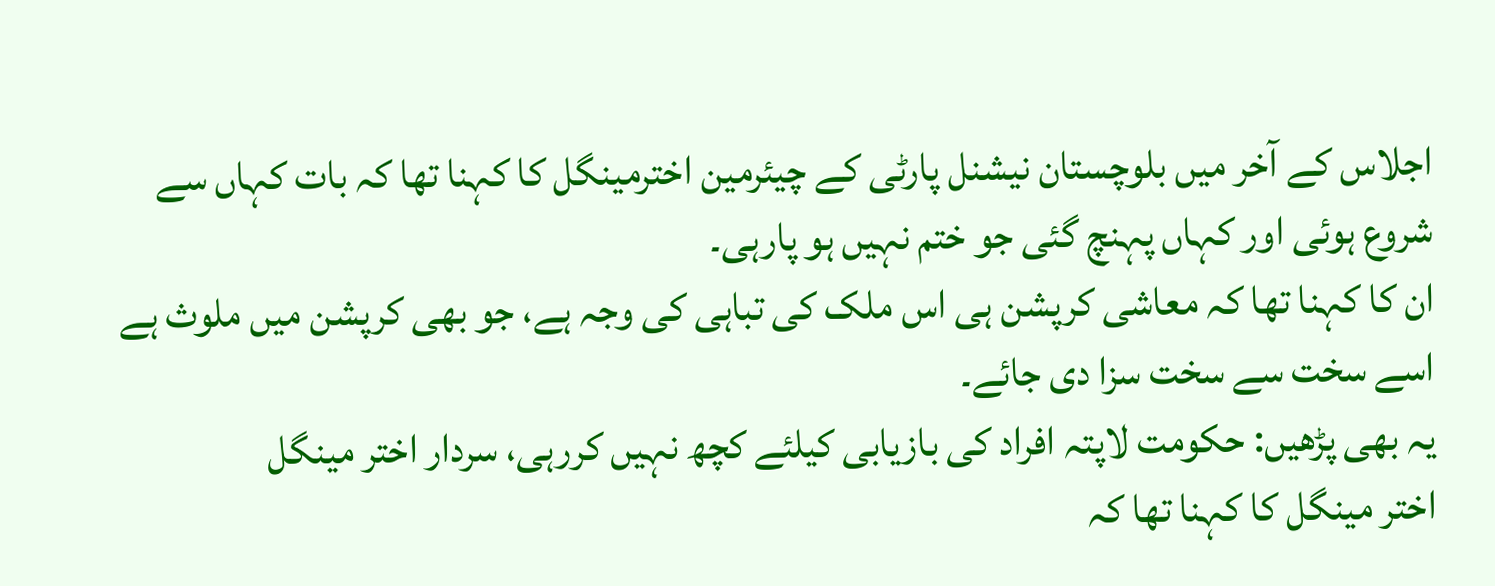اجلاس کے آخر میں بلوچستان نیشنل پارٹی کے چیئرمین اخترمینگل کا کہنا تھا کہ بات کہاں سے شروع ہوئی اور کہاں پہنچ گئی جو ختم نہیں ہو پارہی۔
ان کا کہنا تھا کہ معاشی کرپشن ہی اس ملک کی تباہی کی وجہ ہے، جو بھی کرپشن میں ملوث ہے اسے سخت سے سخت سزا دی جائے۔
یہ بھی پڑھیں: حکومت لاپتہ افراد کی بازیابی کیلئے کچھ نہیں کررہی، سردار اختر مینگل
اختر مینگل کا کہنا تھا کہ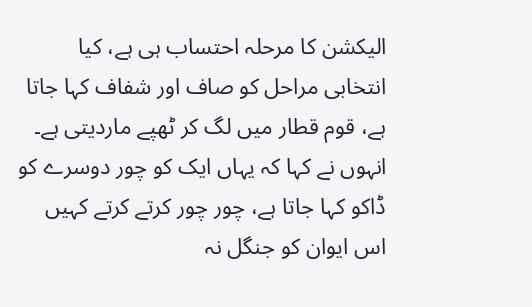الیکشن کا مرحلہ احتساب ہی ہے، کیا انتخابی مراحل کو صاف اور شفاف کہا جاتا ہے، قوم قطار میں لگ کر ٹھپے ماردیتی ہے۔
انہوں نے کہا کہ یہاں ایک کو چور دوسرے کو ڈاکو کہا جاتا ہے، چور چور کرتے کرتے کہیں اس ایوان کو جنگل نہ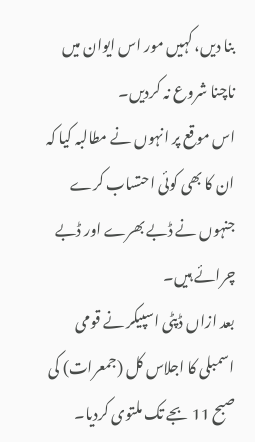بنا دیں، کہیں مور اس ایوان میں ناچنا شروع نہ کردیں۔
اس موقع پر انہوں نے مطالبہ کیا کہ ان کا بھی کوئی احتساب کرے جنہوں نے ڈبے بھرے اور ڈبے چرائے ہیں۔
بعد ازاں ڈپٹی اسپیکر نے قومی اسمبلی کا اجلاس کل (جمعرات) کی صبح 11 بجے تک ملتوی کردیا۔